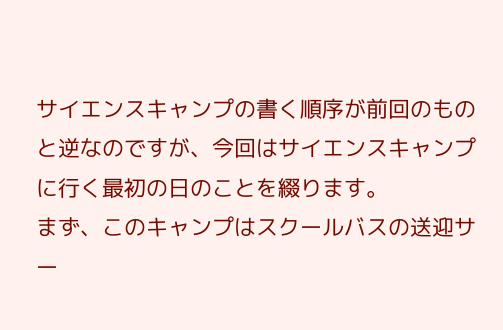サイエンスキャンプの書く順序が前回のものと逆なのですが、今回はサイエンスキャンプに行く最初の日のことを綴ります。
まず、このキャンプはスクールバスの送迎サー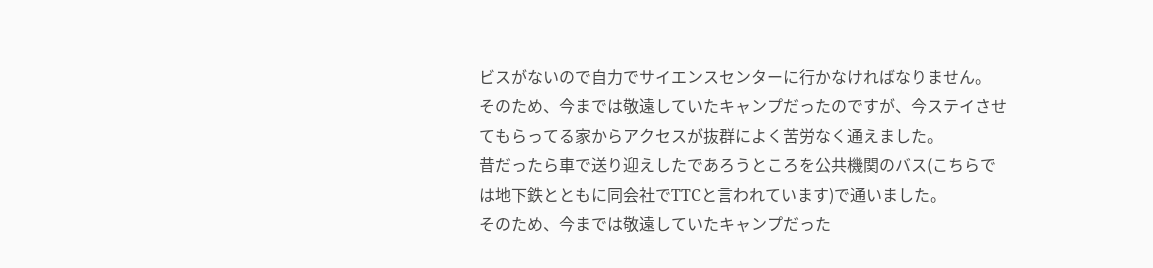ビスがないので自力でサイエンスセンターに行かなければなりません。
そのため、今までは敬遠していたキャンプだったのですが、今ステイさせてもらってる家からアクセスが抜群によく苦労なく通えました。
昔だったら車で送り迎えしたであろうところを公共機関のバス(こちらでは地下鉄とともに同会社でTTCと言われています)で通いました。
そのため、今までは敬遠していたキャンプだった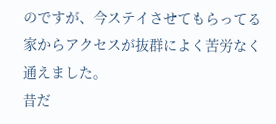のですが、今ステイさせてもらってる家からアクセスが抜群によく苦労なく通えました。
昔だ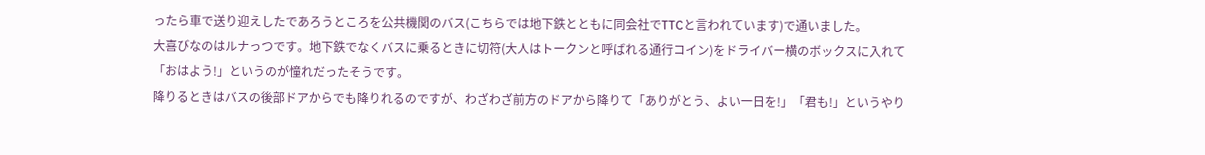ったら車で送り迎えしたであろうところを公共機関のバス(こちらでは地下鉄とともに同会社でTTCと言われています)で通いました。
大喜びなのはルナっつです。地下鉄でなくバスに乗るときに切符(大人はトークンと呼ばれる通行コイン)をドライバー横のボックスに入れて「おはよう!」というのが憧れだったそうです。
降りるときはバスの後部ドアからでも降りれるのですが、わざわざ前方のドアから降りて「ありがとう、よい一日を!」「君も!」というやり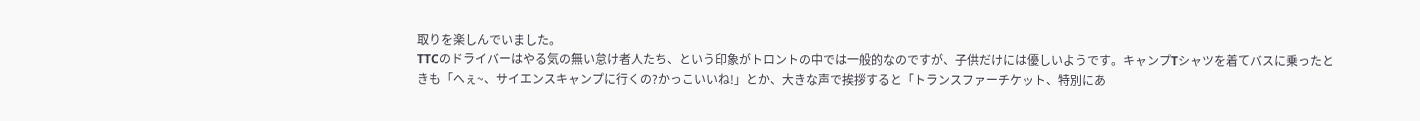取りを楽しんでいました。
TTCのドライバーはやる気の無い怠け者人たち、という印象がトロントの中では一般的なのですが、子供だけには優しいようです。キャンプTシャツを着てバスに乗ったときも「へぇ~、サイエンスキャンプに行くの?かっこいいね!」とか、大きな声で挨拶すると「トランスファーチケット、特別にあ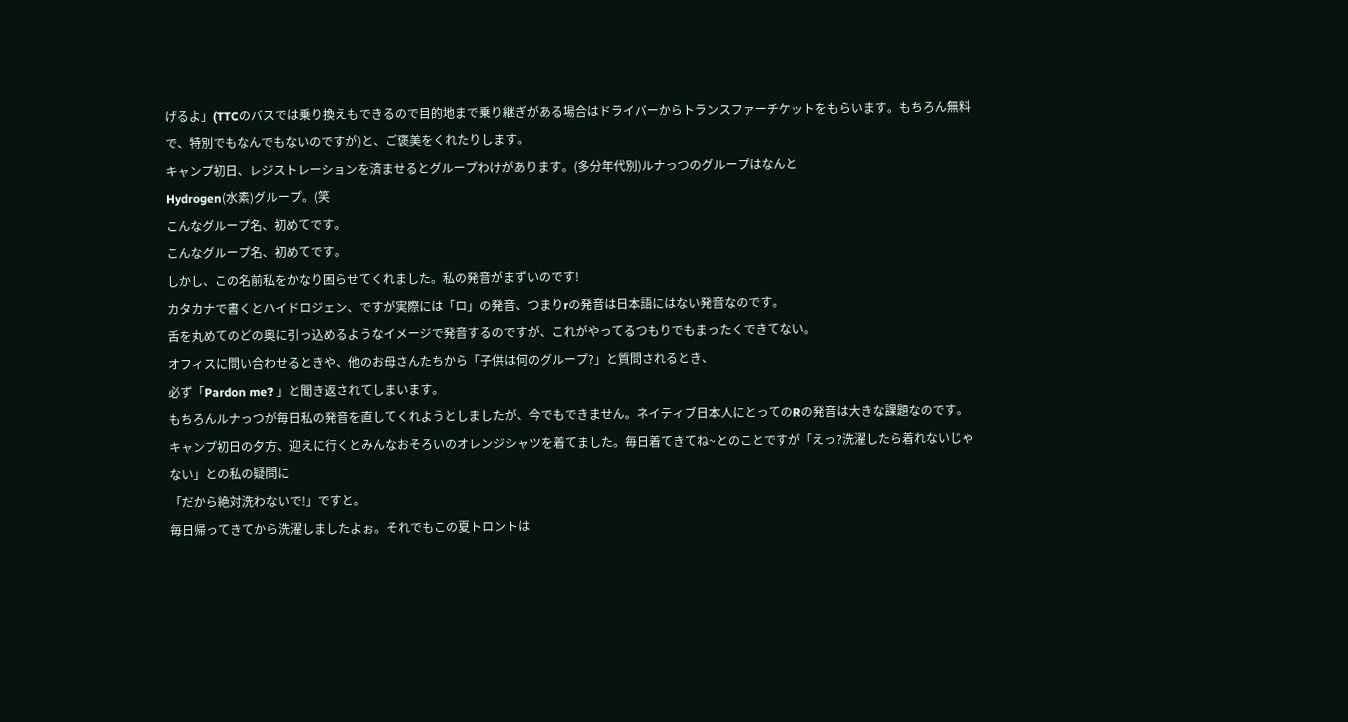げるよ」(TTCのバスでは乗り換えもできるので目的地まで乗り継ぎがある場合はドライバーからトランスファーチケットをもらいます。もちろん無料で、特別でもなんでもないのですが)と、ご褒美をくれたりします。
キャンプ初日、レジストレーションを済ませるとグループわけがあります。(多分年代別)ルナっつのグループはなんと
Hydrogen(水素)グループ。(笑
こんなグループ名、初めてです。
こんなグループ名、初めてです。
しかし、この名前私をかなり困らせてくれました。私の発音がまずいのです!
カタカナで書くとハイドロジェン、ですが実際には「ロ」の発音、つまりrの発音は日本語にはない発音なのです。
舌を丸めてのどの奥に引っ込めるようなイメージで発音するのですが、これがやってるつもりでもまったくできてない。
オフィスに問い合わせるときや、他のお母さんたちから「子供は何のグループ?」と質問されるとき、
必ず「Pardon me? 」と聞き返されてしまいます。
もちろんルナっつが毎日私の発音を直してくれようとしましたが、今でもできません。ネイティブ日本人にとってのRの発音は大きな課題なのです。
キャンプ初日の夕方、迎えに行くとみんなおそろいのオレンジシャツを着てました。毎日着てきてね~とのことですが「えっ?洗濯したら着れないじゃない」との私の疑問に
「だから絶対洗わないで!」ですと。
毎日帰ってきてから洗濯しましたよぉ。それでもこの夏トロントは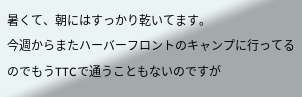暑くて、朝にはすっかり乾いてます。
今週からまたハーバーフロントのキャンプに行ってるのでもうTTCで通うこともないのですが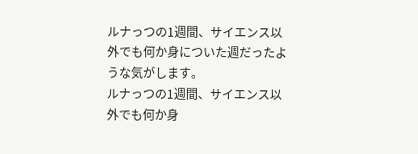ルナっつの1週間、サイエンス以外でも何か身についた週だったような気がします。
ルナっつの1週間、サイエンス以外でも何か身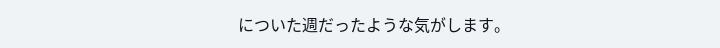についた週だったような気がします。